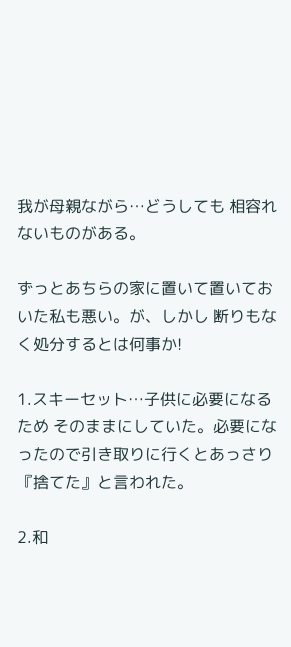我が母親ながら…どうしても 相容れないものがある。

ずっとあちらの家に置いて置いておいた私も悪い。が、しかし 断りもなく処分するとは何事か!

1.スキーセット…子供に必要になるため そのままにしていた。必要になったので引き取りに行くとあっさり『捨てた』と言われた。

2.和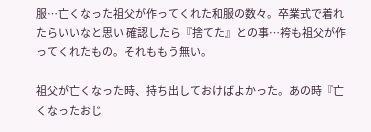服…亡くなった祖父が作ってくれた和服の数々。卒業式で着れたらいいなと思い 確認したら『捨てた』との事…袴も祖父が作ってくれたもの。それももう無い。

祖父が亡くなった時、持ち出しておけばよかった。あの時『亡くなったおじ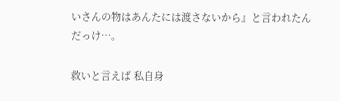いさんの物はあんたには渡さないから』と言われたんだっけ…。

救いと言えば 私自身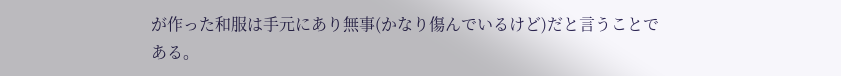が作った和服は手元にあり無事(かなり傷んでいるけど)だと言うことである。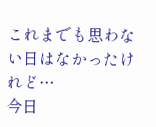これまでも思わない日はなかったけれど…
今日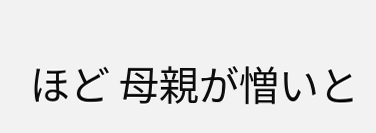ほど 母親が憎いと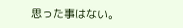思った事はない。